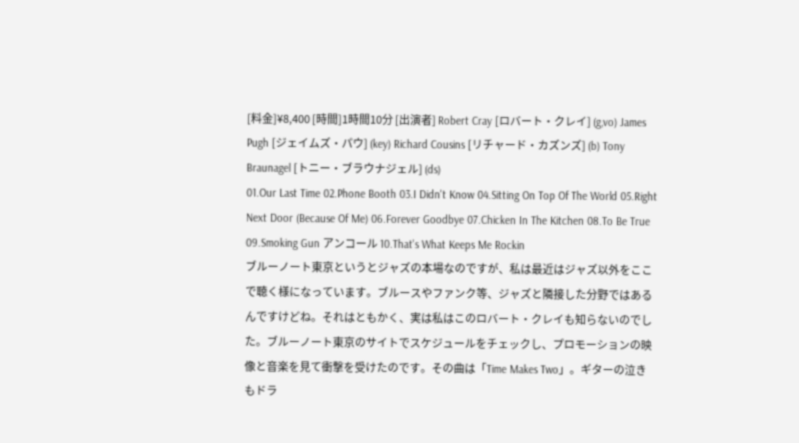[料金]¥8,400 [時間]1時間10分 [出演者] Robert Cray [ロバート・クレイ] (g,vo) James Pugh [ジェイムズ・パウ] (key) Richard Cousins [リチャード・カズンズ] (b) Tony Braunagel [トニー・ブラウナジェル] (ds)
01.Our Last Time 02.Phone Booth 03.I Didn't Know 04.Sitting On Top Of The World 05.Right Next Door (Because Of Me) 06.Forever Goodbye 07.Chicken In The Kitchen 08.To Be True 09.Smoking Gun アンコール 10.That's What Keeps Me Rockin
ブルーノート東京というとジャズの本場なのですが、私は最近はジャズ以外をここで聴く様になっています。ブルースやファンク等、ジャズと隣接した分野ではあるんですけどね。それはともかく、実は私はこのロバート・クレイも知らないのでした。ブルーノート東京のサイトでスケジュールをチェックし、プロモーションの映像と音楽を見て衝撃を受けたのです。その曲は「Time Makes Two」。ギターの泣きもドラ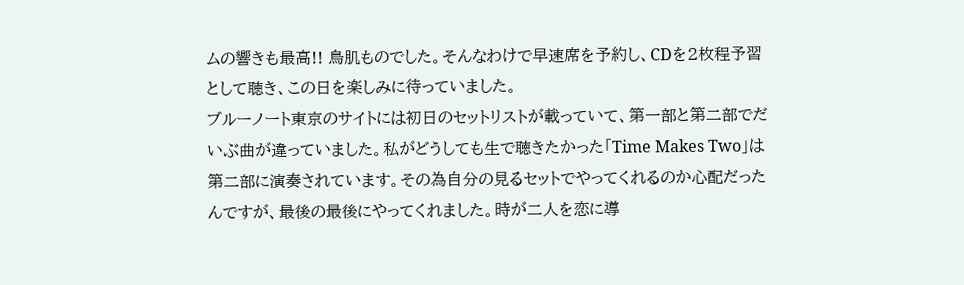ムの響きも最高!! 鳥肌ものでした。そんなわけで早速席を予約し、CDを2枚程予習として聴き、この日を楽しみに待っていました。
ブルーノート東京のサイトには初日のセットリストが載っていて、第一部と第二部でだいぶ曲が違っていました。私がどうしても生で聴きたかった「Time Makes Two」は第二部に演奏されています。その為自分の見るセットでやってくれるのか心配だったんですが、最後の最後にやってくれました。時が二人を恋に導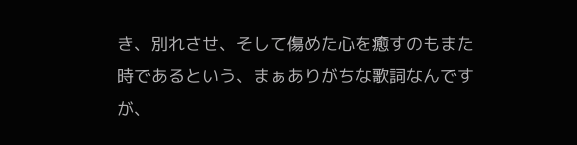き、別れさせ、そして傷めた心を癒すのもまた時であるという、まぁありがちな歌詞なんですが、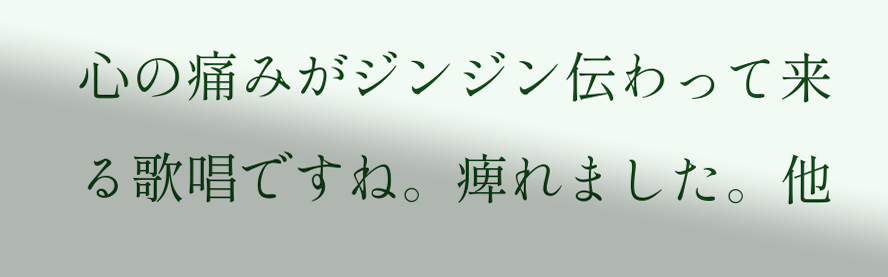心の痛みがジンジン伝わって来る歌唱ですね。痺れました。他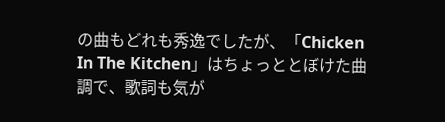の曲もどれも秀逸でしたが、「Chicken In The Kitchen」はちょっととぼけた曲調で、歌詞も気が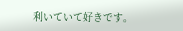利いていて好きです。